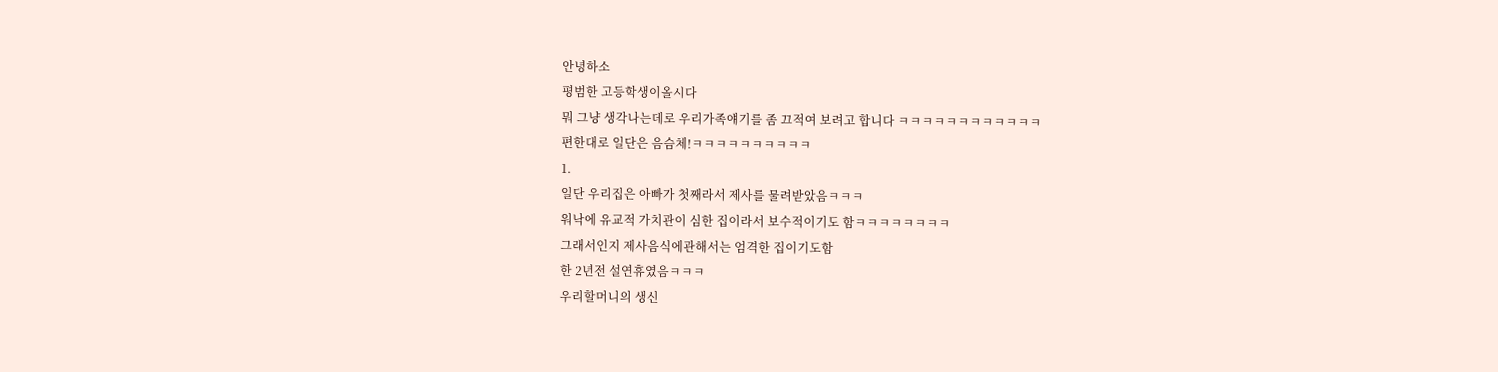안녕하소
평범한 고등학생이올시다
뭐 그냥 생각나는데로 우리가족얘기를 좀 끄적여 보려고 합니다 ㅋㅋㅋㅋㅋㅋㅋㅋㅋㅋㅋㅋ
편한대로 일단은 음슴체!ㅋㅋㅋㅋㅋㅋㅋㅋㅋㅋ
1.
일단 우리집은 아빠가 첫째라서 제사를 물려받았음ㅋㅋㅋ
워낙에 유교적 가치관이 심한 집이라서 보수적이기도 함ㅋㅋㅋㅋㅋㅋㅋㅋ
그래서인지 제사음식에관해서는 엄격한 집이기도함
한 2년전 설연휴였음ㅋㅋㅋ
우리할머니의 생신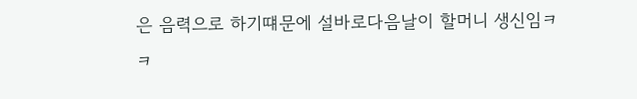은 음력으로 하기떄문에 설바로다음날이 할머니 생신임ㅋㅋ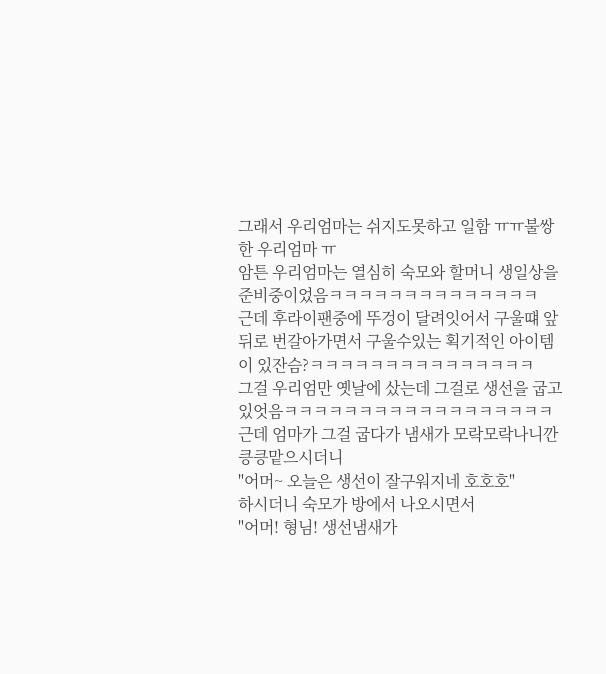그래서 우리엄마는 쉬지도못하고 일함 ㅠㅠ불쌍한 우리엄마 ㅠ
암튼 우리엄마는 열심히 숙모와 할머니 생일상을 준비중이었음ㅋㅋㅋㅋㅋㅋㅋㅋㅋㅋㅋㅋㅋㅋ
근데 후라이팬중에 뚜겅이 달려잇어서 구울떄 앞뒤로 번갈아가면서 구울수있는 획기적인 아이템이 있잔슴?ㅋㅋㅋㅋㅋㅋㅋㅋㅋㅋㅋㅋㅋㅋㅋ
그걸 우리엄만 옛날에 샀는데 그걸로 생선을 굽고있엇음ㅋㅋㅋㅋㅋㅋㅋㅋㅋㅋㅋㅋㅋㅋㅋㅋㅋㅋ
근데 엄마가 그걸 굽다가 냄새가 모락모락나니깐
킁킁맡으시더니
"어머~ 오늘은 생선이 잘구워지네 호호호"
하시더니 숙모가 방에서 나오시면서
"어머! 형님! 생선냄새가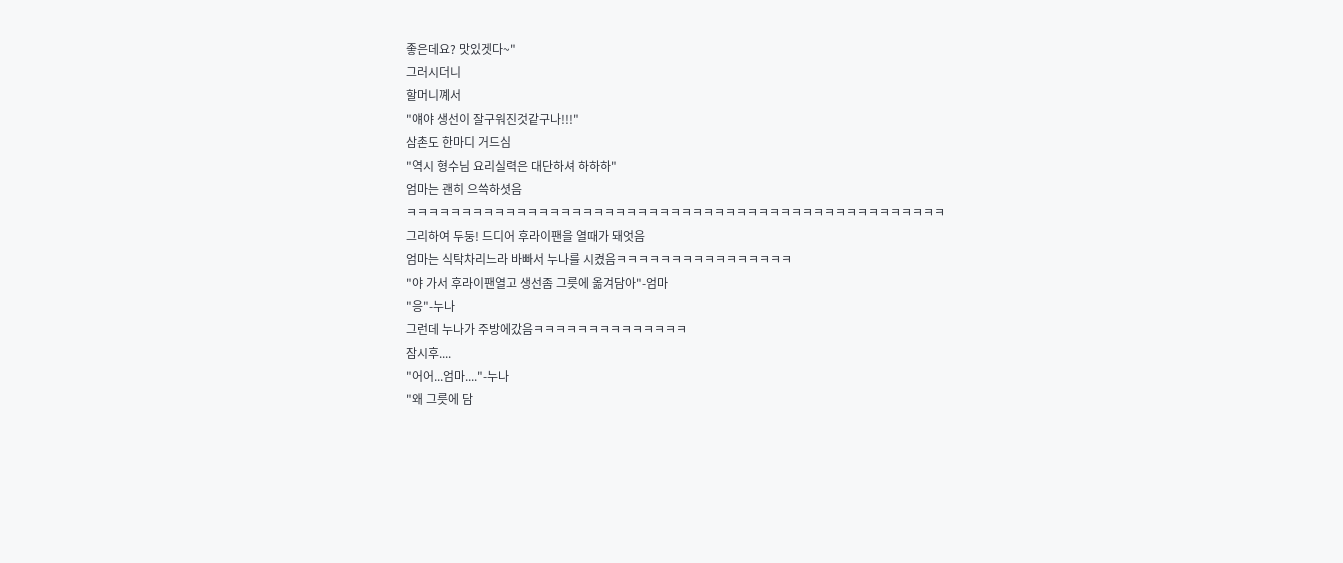좋은데요? 맛있겟다~"
그러시더니
할머니꼐서
"얘야 생선이 잘구워진것같구나!!!"
삼촌도 한마디 거드심
"역시 형수님 요리실력은 대단하셔 하하하"
엄마는 괜히 으쓱하셧음
ㅋㅋㅋㅋㅋㅋㅋㅋㅋㅋㅋㅋㅋㅋㅋㅋㅋㅋㅋㅋㅋㅋㅋㅋㅋㅋㅋㅋㅋㅋㅋㅋㅋㅋㅋㅋㅋㅋㅋㅋㅋㅋㅋㅋㅋㅋㅋㅋㅋ
그리하여 두둥! 드디어 후라이팬을 열때가 돼엇음
엄마는 식탁차리느라 바빠서 누나를 시켰음ㅋㅋㅋㅋㅋㅋㅋㅋㅋㅋㅋㅋㅋㅋㅋㅋ
"야 가서 후라이팬열고 생선좀 그릇에 옮겨담아"-엄마
"응"-누나
그런데 누나가 주방에갔음ㅋㅋㅋㅋㅋㅋㅋㅋㅋㅋㅋㅋㅋㅋ
잠시후....
"어어...엄마...."-누나
"왜 그릇에 담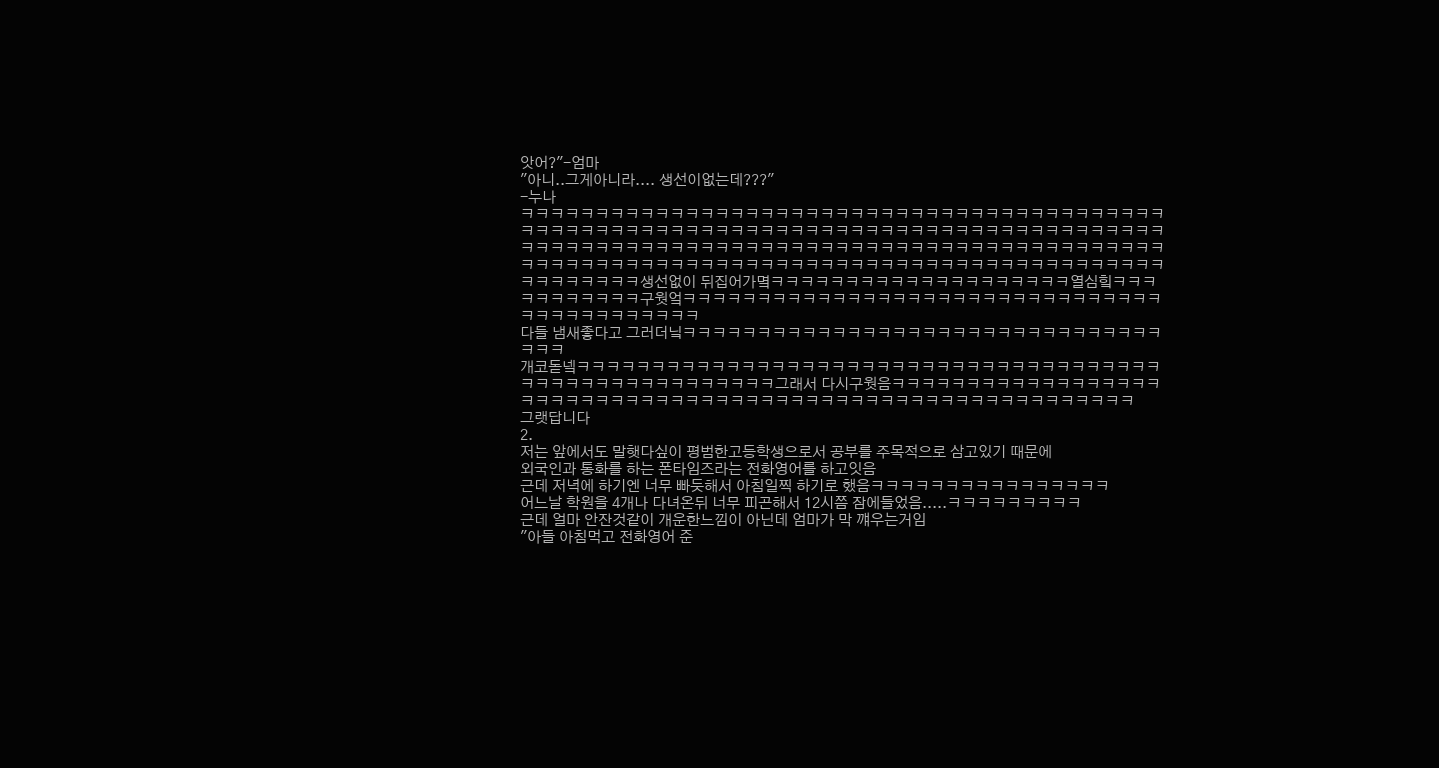앗어?"-엄마
"아니..그게아니라.... 생선이없는데???"
-누나
ㅋㅋㅋㅋㅋㅋㅋㅋㅋㅋㅋㅋㅋㅋㅋㅋㅋㅋㅋㅋㅋㅋㅋㅋㅋㅋㅋㅋㅋㅋㅋㅋㅋㅋㅋㅋㅋㅋㅋㅋㅋㅋㅋㅋㅋㅋㅋㅋㅋㅋㅋㅋㅋㅋㅋㅋㅋㅋㅋㅋㅋㅋㅋㅋㅋㅋㅋㅋㅋㅋㅋㅋㅋㅋㅋㅋㅋㅋㅋㅋㅋㅋㅋㅋㅋㅋㅋㅋㅋㅋㅋㅋㅋㅋㅋㅋㅋㅋㅋㅋㅋㅋㅋㅋㅋㅋㅋㅋㅋㅋㅋㅋㅋㅋㅋㅋㅋㅋㅋㅋㅋㅋㅋㅋㅋㅋㅋㅋㅋㅋㅋㅋㅋㅋㅋㅋㅋㅋㅋㅋㅋㅋㅋㅋㅋㅋㅋㅋㅋㅋㅋㅋㅋㅋㅋㅋㅋㅋㅋㅋㅋㅋㅋㅋㅋㅋㅋㅋㅋㅋㅋㅋㅋㅋㅋㅋㅋㅋㅋㅋ생선없이 뒤집어가몈ㅋㅋㅋㅋㅋㅋㅋㅋㅋㅋㅋㅋㅋㅋㅋㅋㅋㅋㅋㅋ열심힠ㅋㅋㅋㅋㅋㅋㅋㅋㅋㅋㅋ구웟엌ㅋㅋㅋㅋㅋㅋㅋㅋㅋㅋㅋㅋㅋㅋㅋㅋㅋㅋㅋㅋㅋㅋㅋㅋㅋㅋㅋㅋㅋㅋㅋㅋㅋㅋㅋㅋㅋㅋㅋㅋㅋㅋㅋㅋ
다들 냄새좋다고 그러더닠ㅋㅋㅋㅋㅋㅋㅋㅋㅋㅋㅋㅋㅋㅋㅋㅋㅋㅋㅋㅋㅋㅋㅋㅋㅋㅋㅋㅋㅋㅋㅋㅋㅋㅋㅋ
개코돋넼ㅋㅋㅋㅋㅋㅋㅋㅋㅋㅋㅋㅋㅋㅋㅋㅋㅋㅋㅋㅋㅋㅋㅋㅋㅋㅋㅋㅋㅋㅋㅋㅋㅋㅋㅋㅋㅋㅋㅋㅋㅋㅋㅋㅋㅋㅋㅋㅋㅋㅋㅋㅋㅋㅋㅋㅋ그래서 다시구웟음ㅋㅋㅋㅋㅋㅋㅋㅋㅋㅋㅋㅋㅋㅋㅋㅋㅋㅋㅋㅋㅋㅋㅋㅋㅋㅋㅋㅋㅋㅋㅋㅋㅋㅋㅋㅋㅋㅋㅋㅋㅋㅋㅋㅋㅋㅋㅋㅋㅋㅋㅋㅋㅋㅋㅋㅋㅋㅋㅋ
그랫답니다
2.
저는 앞에서도 말햇다싶이 평범한고등학생으로서 공부를 주목적으로 삼고있기 때문에
외국인과 통화를 하는 폰타임즈라는 전화영어를 하고잇음
근데 저녁에 하기엔 너무 빠듯해서 아침일찍 하기로 했음ㅋㅋㅋㅋㅋㅋㅋㅋㅋㅋㅋㅋㅋㅋㅋㅋ
어느날 학원을 4개나 다녀온뒤 너무 피곤해서 12시쯤 잠에들었음.....ㅋㅋㅋㅋㅋㅋㅋㅋㅋ
근데 얼마 안잔것같이 개운한느낌이 아닌데 엄마가 막 꺠우는거임
"아들 아침먹고 전화영어 준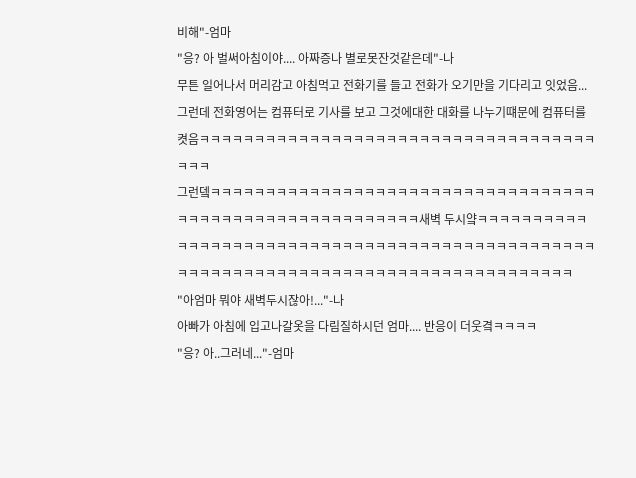비해"-엄마
"응? 아 벌써아침이야.... 아짜증나 별로못잔것같은데"-나
무튼 일어나서 머리감고 아침먹고 전화기를 들고 전화가 오기만을 기다리고 잇었음...
그런데 전화영어는 컴퓨터로 기사를 보고 그것에대한 대화를 나누기떄문에 컴퓨터를 켯음ㅋㅋㅋㅋㅋㅋㅋㅋㅋㅋㅋㅋㅋㅋㅋㅋㅋㅋㅋㅋㅋㅋㅋㅋㅋㅋㅋㅋㅋㅋㅋㅋㅋㅋㅋㅋㅋㅋㅋ
그런뎈ㅋㅋㅋㅋㅋㅋㅋㅋㅋㅋㅋㅋㅋㅋㅋㅋㅋㅋㅋㅋㅋㅋㅋㅋㅋㅋㅋㅋㅋㅋㅋㅋㅋㅋㅋㅋㅋㅋㅋㅋㅋㅋㅋㅋㅋㅋㅋㅋㅋㅋㅋㅋㅋㅋㅋㅋㅋ새벽 두시얔ㅋㅋㅋㅋㅋㅋㅋㅋㅋㅋㅋㅋㅋㅋㅋㅋㅋㅋㅋㅋㅋㅋㅋㅋㅋㅋㅋㅋㅋㅋㅋㅋㅋㅋㅋㅋㅋㅋㅋㅋㅋㅋㅋㅋㅋㅋㅋㅋㅋㅋㅋㅋㅋㅋㅋㅋㅋㅋㅋㅋㅋㅋㅋㅋㅋㅋㅋㅋㅋㅋㅋㅋㅋㅋㅋㅋㅋㅋㅋㅋㅋㅋㅋㅋ
"아엄마 뭐야 새벽두시잖아!..."-나
아빠가 아침에 입고나갈옷을 다림질하시던 엄마.... 반응이 더웃곀ㅋㅋㅋㅋ
"응? 아..그러네..."-엄마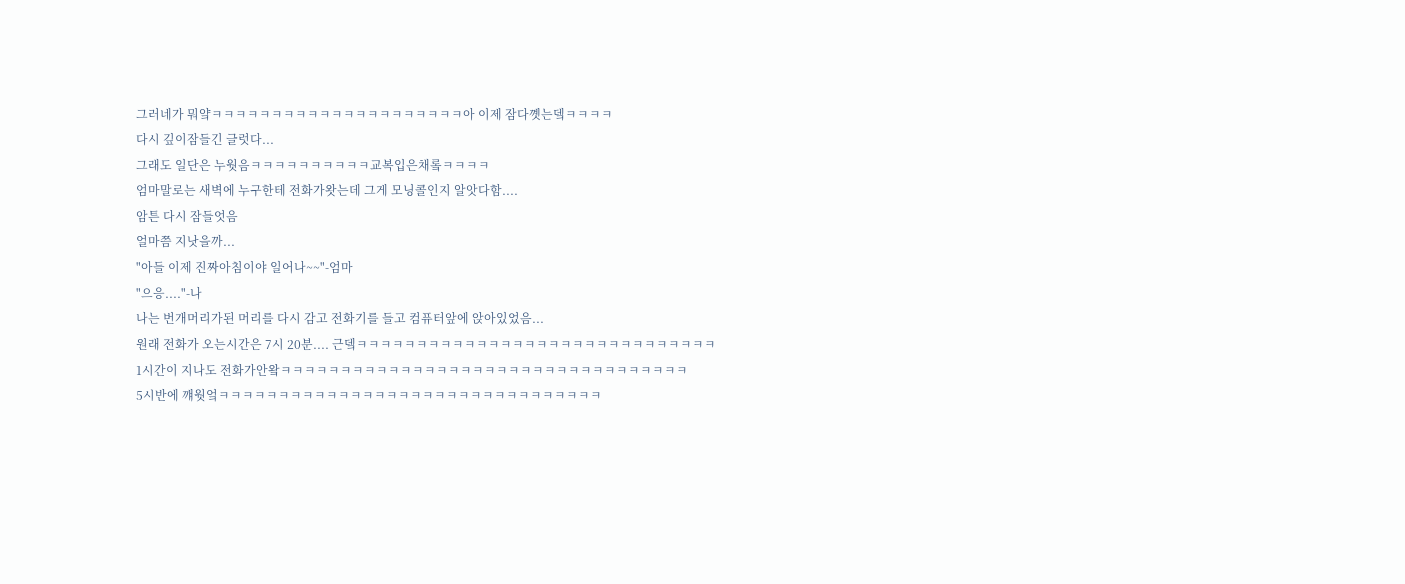그러네가 뭐얔ㅋㅋㅋㅋㅋㅋㅋㅋㅋㅋㅋㅋㅋㅋㅋㅋㅋㅋㅋㅋㅋ아 이제 잠다꼣는뎈ㅋㅋㅋㅋ
다시 깊이잠들긴 글럿다...
그래도 일단은 누웟음ㅋㅋㅋㅋㅋㅋㅋㅋㅋㅋ교복입은채롴ㅋㅋㅋㅋ
엄마말로는 새벽에 누구한테 전화가왓는데 그게 모닝콜인지 알앗다함....
암튼 다시 잠들엇음
얼마쯤 지낫을까...
"아들 이제 진짜아침이야 일어나~~"-엄마
"으응...."-나
나는 번개머리가된 머리를 다시 감고 전화기를 들고 컴퓨터앞에 앉아있었음...
원래 전화가 오는시간은 7시 20분.... 근뎈ㅋㅋㅋㅋㅋㅋㅋㅋㅋㅋㅋㅋㅋㅋㅋㅋㅋㅋㅋㅋㅋㅋㅋㅋㅋㅋㅋㅋㅋㅋ
1시간이 지나도 전화가안왘ㅋㅋㅋㅋㅋㅋㅋㅋㅋㅋㅋㅋㅋㅋㅋㅋㅋㅋㅋㅋㅋㅋㅋㅋㅋㅋㅋㅋㅋㅋㅋㅋㅋㅋ
5시반에 꺠웟엌ㅋㅋㅋㅋㅋㅋㅋㅋㅋㅋㅋㅋㅋㅋㅋㅋㅋㅋㅋㅋㅋㅋㅋㅋㅋㅋㅋㅋㅋㅋㅋㅋ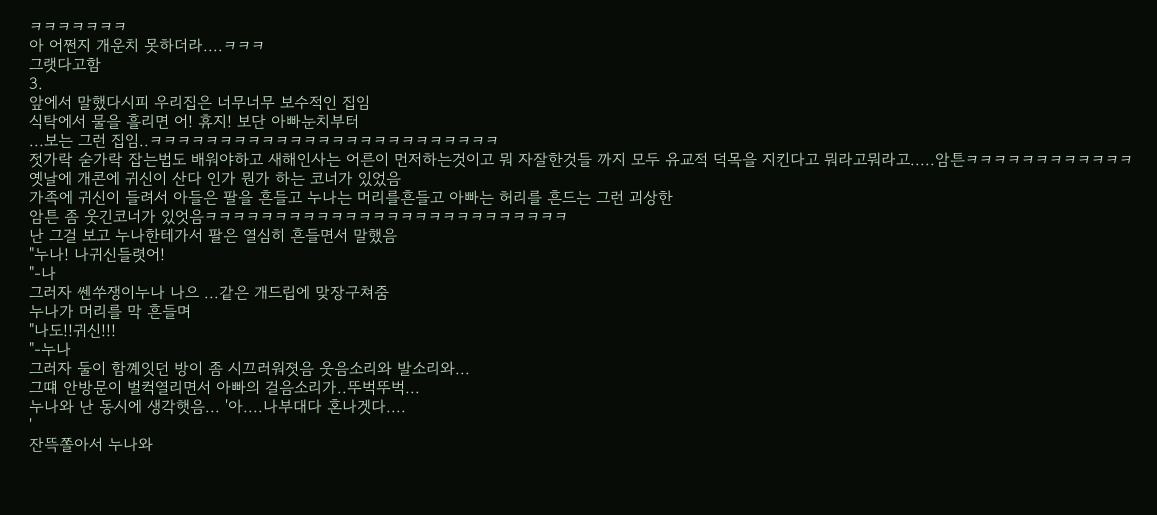ㅋㅋㅋㅋㅋㅋㅋ
아 어쩐지 개운치 못하더라....ㅋㅋㅋ
그랫다고함
3.
앞에서 말했다시피 우리집은 너무너무 보수적인 집임
식탁에서 물을 흘리면 어! 휴지! 보단 아빠눈치부터
...보는 그런 집임..ㅋㅋㅋㅋㅋㅋㅋㅋㅋㅋㅋㅋㅋㅋㅋㅋㅋㅋㅋㅋㅋㅋㅋㅋㅋ
젓가락 숟가락 잡는법도 배워야하고 새해인사는 어른이 먼저하는것이고 뭐 자잘한것들 까지 모두 유교적 덕목을 지킨다고 뭐라고뭐라고.....암튼ㅋㅋㅋㅋㅋㅋㅋㅋㅋㅋㅋㅋ
옛날에 개콘에 귀신이 산다 인가 뭔가 하는 코너가 있었음
가족에 귀신이 들려서 아들은 팔을 흔들고 누나는 머리를흔들고 아빠는 허리를 흔드는 그런 괴상한
암튼 좀 웃긴코너가 있엇음ㅋㅋㅋㅋㅋㅋㅋㅋㅋㅋㅋㅋㅋㅋㅋㅋㅋㅋㅋㅋㅋㅋㅋㅋㅋㅋ
난 그걸 보고 누나한테가서 팔은 열심히 흔들면서 말했음
"누나! 나귀신들렷어!
"-나
그러자 쎈쑤쟁이누나 나으 ...같은 개드립에 맞장구쳐줌
누나가 머리를 막 흔들며
"나도!!귀신!!!
"-누나
그러자 둘이 함꼐잇던 방이 좀 시끄러워졋음 웃음소리와 발소리와...
그떄 안방문이 벌컥열리면서 아빠의 걸음소리가..뚜벅뚜벅...
누나와 난 동시에 생각햇음... '아....나부대다 혼나겟다....
'
잔뜩쫄아서 누나와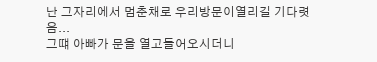난 그자리에서 멈춘채로 우리방문이열리길 기다렷음...
그떄 아빠가 문을 열고들어오시더니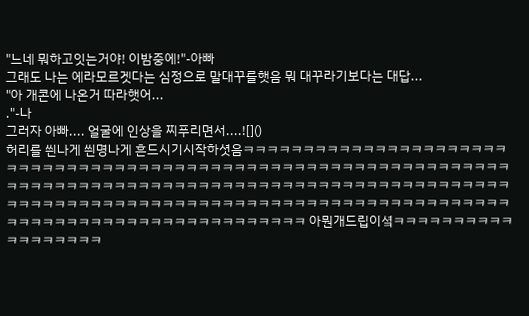"느네 뭐하고잇는거야! 이밤중에!"-아빠
그래도 나는 에라모르겟다는 심정으로 말대꾸를햇음 뭐 대꾸라기보다는 대답...
"아 개콘에 나온거 따라햇어...
."-나
그러자 아빠.... 얼굴에 인상을 찌푸리면서....![]()
허리를 씐나게 씐명나게 흔드시기시작하셧음ㅋㅋㅋㅋㅋㅋㅋㅋㅋㅋㅋㅋㅋㅋㅋㅋㅋㅋㅋㅋㅋㅋㅋㅋㅋㅋㅋㅋㅋㅋㅋㅋㅋㅋㅋㅋㅋㅋㅋㅋㅋㅋㅋㅋㅋㅋㅋㅋㅋㅋㅋㅋㅋㅋㅋㅋㅋㅋㅋㅋㅋㅋㅋㅋㅋㅋㅋㅋㅋㅋㅋㅋㅋㅋㅋㅋㅋㅋㅋㅋㅋㅋㅋㅋㅋㅋㅋㅋㅋㅋㅋㅋㅋㅋㅋㅋㅋㅋㅋㅋㅋㅋㅋㅋㅋㅋㅋㅋㅋㅋㅋㅋㅋㅋㅋㅋㅋㅋㅋㅋㅋㅋㅋㅋㅋㅋㅋㅋㅋㅋㅋㅋㅋㅋㅋㅋㅋㅋㅋㅋㅋㅋㅋㅋㅋㅋㅋㅋㅋㅋㅋㅋㅋㅋㅋㅋㅋㅋㅋㅋㅋㅋㅋㅋㅋㅋㅋㅋㅋㅋㅋㅋㅋ 아뭔개드립이셬ㅋㅋㅋㅋㅋㅋㅋㅋㅋㅋㅋㅋㅋㅋㅋㅋㅋㅋ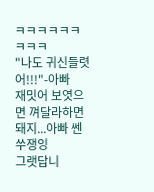ㅋㅋㅋㅋㅋㅋㅋㅋㅋ
"나도 귀신들렷어!!!"-아빠
재밋어 보엿으면 껴달라하면돼지...아빠 쎈쑤쟁잉
그랫답니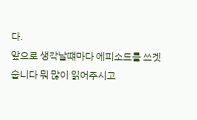다.
앞으로 생각날떄마다 에피소드를 쓰겟숩니다 뭐 많이 읽어주시고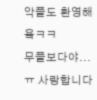악플도 환영해욬ㅋㅋ
무플보다야... ㅠ 사랑합니다